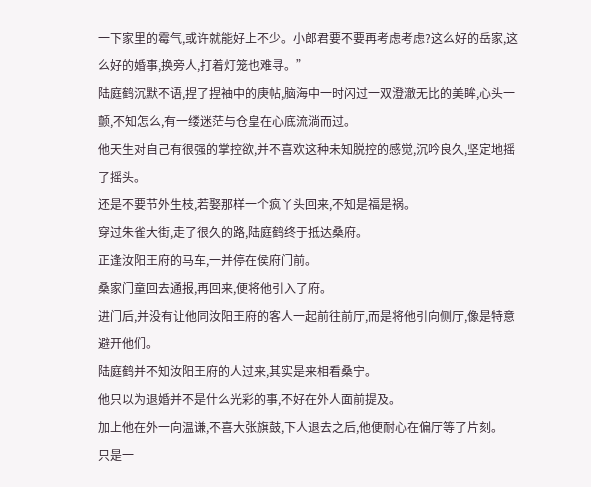一下家里的霉气,或许就能好上不少。小郎君要不要再考虑考虑?这么好的岳家,这么好的婚事,换旁人,打着灯笼也难寻。”
陆庭鹤沉默不语,捏了捏袖中的庚帖,脑海中一时闪过一双澄澈无比的美眸,心头一颤,不知怎么,有一缕迷茫与仓皇在心底流淌而过。
他天生对自己有很强的掌控欲,并不喜欢这种未知脱控的感觉,沉吟良久,坚定地摇了摇头。
还是不要节外生枝,若娶那样一个疯丫头回来,不知是福是祸。
穿过朱雀大街,走了很久的路,陆庭鹤终于抵达桑府。
正逢汝阳王府的马车,一并停在侯府门前。
桑家门童回去通报,再回来,便将他引入了府。
进门后,并没有让他同汝阳王府的客人一起前往前厅,而是将他引向侧厅,像是特意避开他们。
陆庭鹤并不知汝阳王府的人过来,其实是来相看桑宁。
他只以为退婚并不是什么光彩的事,不好在外人面前提及。
加上他在外一向温谦,不喜大张旗鼓,下人退去之后,他便耐心在偏厅等了片刻。
只是一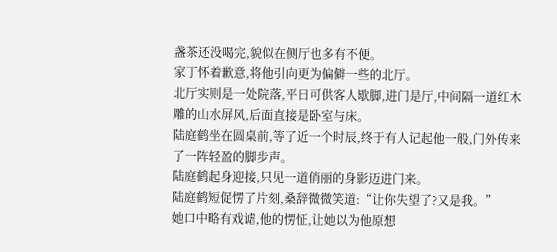盏茶还没喝完,貌似在侧厅也多有不便。
家丁怀着歉意,将他引向更为偏僻一些的北厅。
北厅实则是一处院落,平日可供客人歇脚,进门是厅,中间隔一道红木雕的山水屏风,后面直接是卧室与床。
陆庭鹤坐在圆桌前,等了近一个时辰,终于有人记起他一般,门外传来了一阵轻盈的脚步声。
陆庭鹤起身迎接,只见一道俏丽的身影迈进门来。
陆庭鹤短促愣了片刻,桑辞微微笑道:“让你失望了?又是我。”
她口中略有戏谑,他的愣怔,让她以为他原想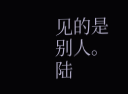见的是别人。
陆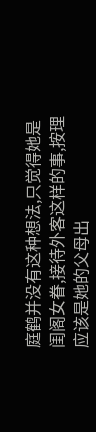庭鹤并没有这种想法,只觉得她是闺阁女眷,接待外客这样的事,按理应该是她的父母出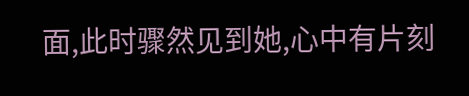面,此时骤然见到她,心中有片刻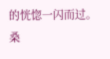的恍惚一闪而过。
桑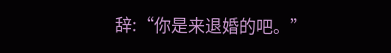辞:“你是来退婚的吧。”